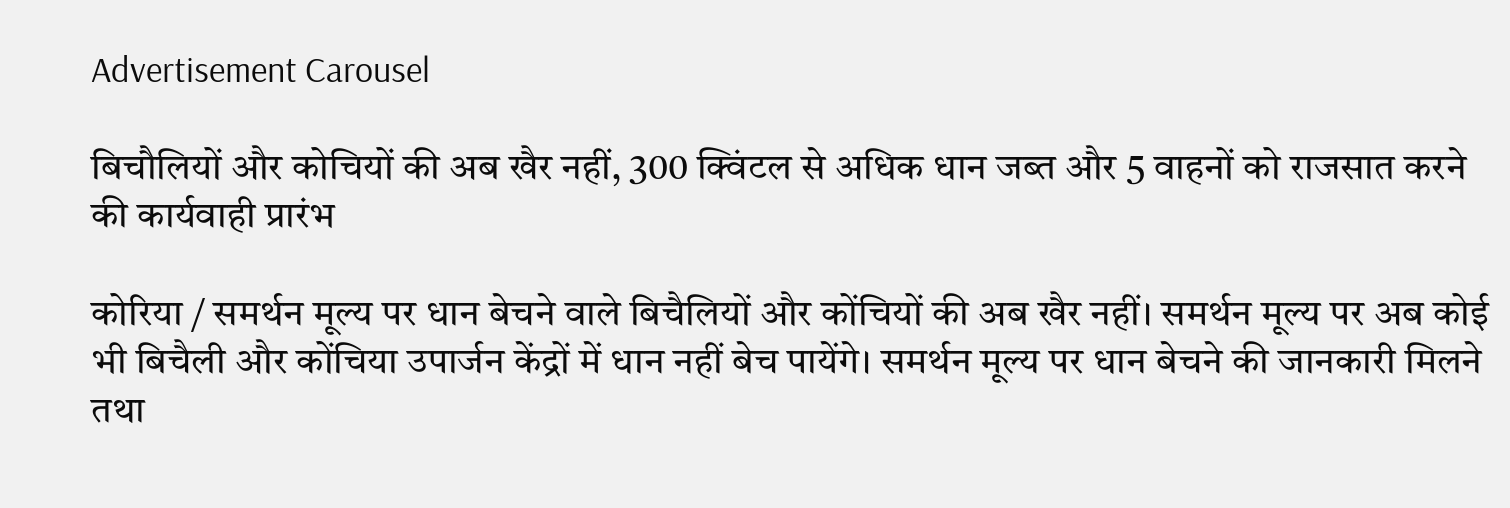Advertisement Carousel

बिचौलियों और कोचियों की अब खैर नहीं, 300 क्विंटल से अधिक धान जब्त और 5 वाहनों को राजसात करने की कार्यवाही प्रारंभ

कोरिया / समर्थन मूल्य पर धान बेचने वाले बिचैलियों और कोंचियों की अब खैर नहीं। समर्थन मूल्य पर अब कोई भी बिचैली और कोंचिया उपार्जन केंद्रों में धान नहीं बेच पायेंगे। समर्थन मूल्य पर धान बेचने की जानकारी मिलने तथा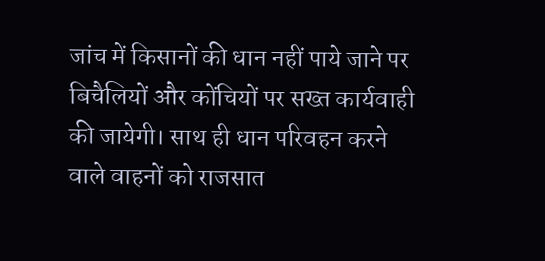जांच में किसानों की धान नहीं पाये जाने पर बिचैलियों और कोंचियों पर सख्त कार्यवाही की जायेगी। साथ ही धान परिवहन करने वाले वाहनों को राजसात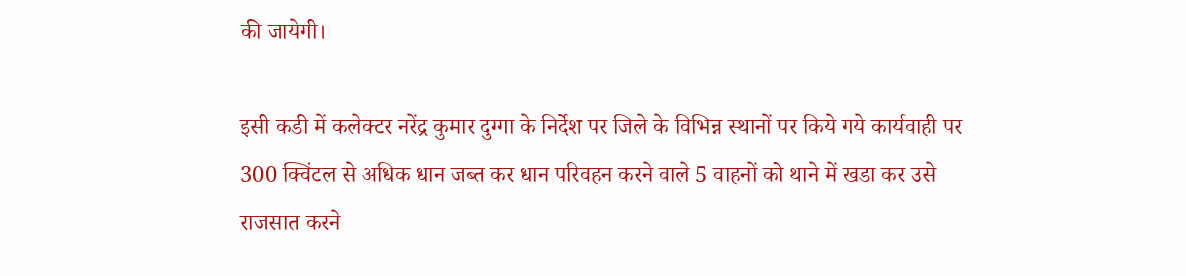की जायेगी।

इसी कडी में कलेक्टर नरेंद्र कुमार दुग्गा के निर्देश पर जिले के विभिन्न स्थानों पर किये गये कार्यवाही पर 300 क्विंटल से अधिक धान जब्त कर धान परिवहन करने वाले 5 वाहनों को थाने में खडा कर उसे राजसात करने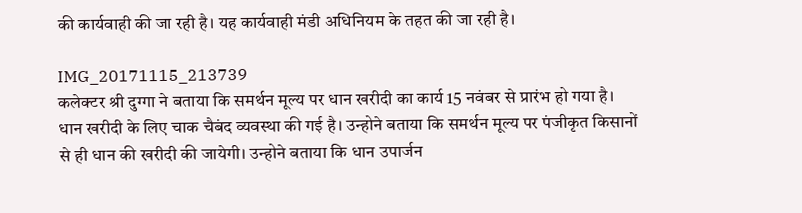की कार्यवाही की जा रही है। यह कार्यवाही मंडी अधिनियम के तहत की जा रही है।

IMG_20171115_213739
कलेक्टर श्री दुग्गा ने बताया कि समर्थन मूल्य पर धान खरीदी का कार्य 15 नवंबर से प्रारंभ हो गया है। धान खरीदी के लिए चाक चैबंद व्यवस्था की गई है। उन्होने बताया कि समर्थन मूल्य पर पंजीकृत किसानों से ही धान की खरीदी की जायेगी। उन्होने बताया कि धान उपार्जन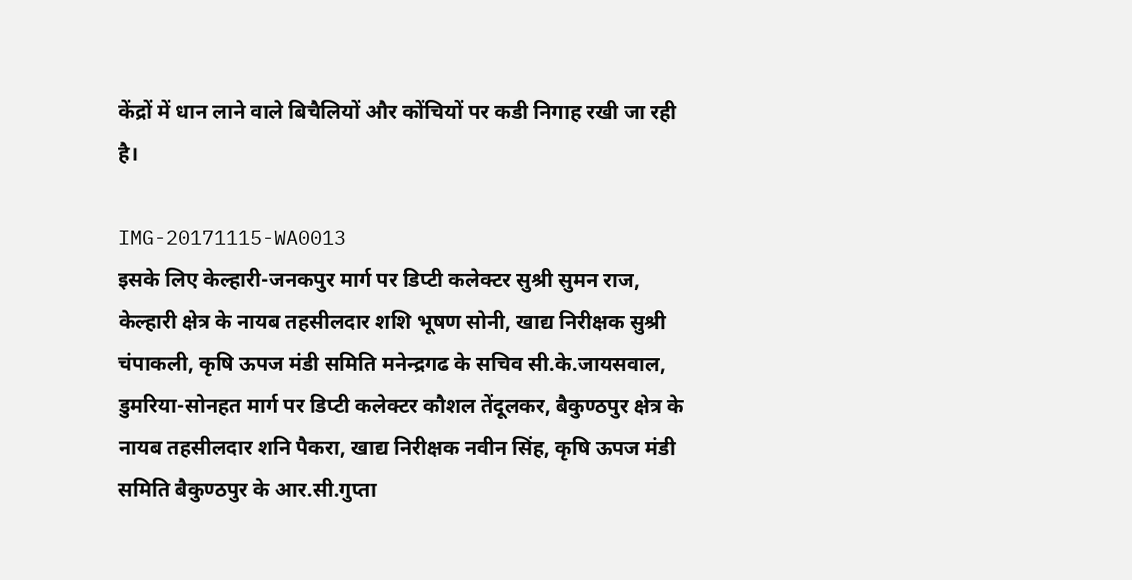केंद्रों में धान लाने वाले बिचैलियों और कोंचियों पर कडी निगाह रखी जा रही है।

IMG-20171115-WA0013
इसके लिए केल्हारी-जनकपुर मार्ग पर डिप्टी कलेक्टर सुश्री सुमन राज, केल्हारी क्षेत्र के नायब तहसीलदार शशि भूषण सोनी, खाद्य निरीक्षक सुश्री चंपाकली, कृषि ऊपज मंडी समिति मनेन्द्रगढ के सचिव सी.के.जायसवाल, डुमरिया-सोनहत मार्ग पर डिप्टी कलेक्टर कौशल तेंदूलकर, बैकुण्ठपुर क्षेत्र के नायब तहसीलदार शनि पैकरा, खाद्य निरीक्षक नवीन सिंह, कृषि ऊपज मंडी समिति बैकुण्ठपुर के आर.सी.गुप्ता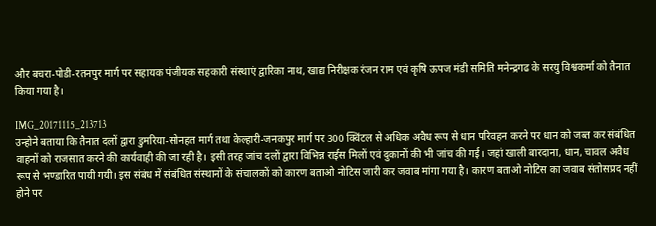और बचरा-पोडी-रतनपुर मार्ग पर सहायक पंजीयक सहकारी संस्थाएं द्वारिका नाथ, खाद्य निरीक्षक रंजन राम एवं कृषि ऊपज मंडी समिति मनेन्द्रगढ के सरयु विश्वकर्मा को तैनात किया गया है।

IMG_20171115_213713
उन्होने बताया कि तैनात दलों द्वारा डुमरिया-सोनहत मार्ग तथा केल्हारी-जनकपुर मार्ग पर 300 क्विंटल से अधिक अवैध रूप से धान परिवहन करने पर धान को जब्त कर संबंधित वाहनों को राजसात करने की कार्यवाही की जा रही है। इसी तरह जांच दलों द्वारा विभिन्न राईस मिलों एवं दुकानों की भी जांच की गई। जहां खाली बारदाना, धान, चावल अवैध रूप से भण्डारित पायी गयी। इस संबंध में संबंधित संस्थानों के संचालकों को कारण बताओ नोटिस जारी कर जवाब मांगा गया है। कारण बताओ नोटिस का जवाब संतोसप्रद नहीं होने पर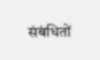संबंधितों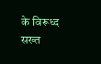के विरूध्द सख्त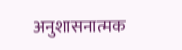अनुशासनात्मक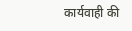कार्यवाही की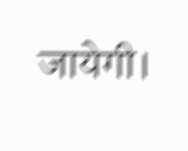जायेगी।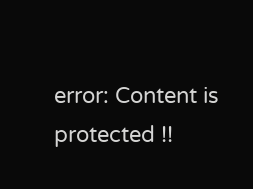error: Content is protected !!